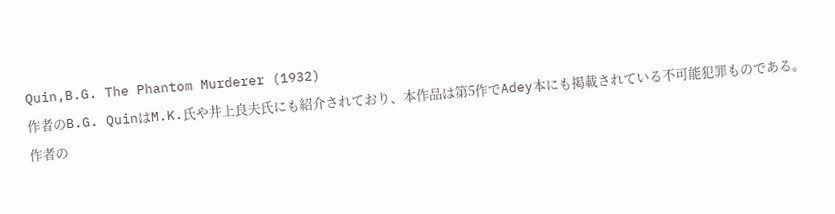Quin,B.G. The Phantom Murderer (1932)
作者のB.G. QuinはM.K.氏や井上良夫氏にも紹介されており、本作品は第5作でAdey本にも掲載されている不可能犯罪ものである。
作者の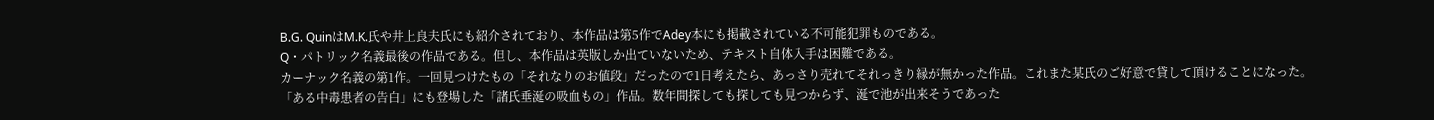B.G. QuinはM.K.氏や井上良夫氏にも紹介されており、本作品は第5作でAdey本にも掲載されている不可能犯罪ものである。
Q・パトリック名義最後の作品である。但し、本作品は英版しか出ていないため、テキスト自体入手は困難である。
カーナック名義の第1作。一回見つけたもの「それなりのお値段」だったので1日考えたら、あっさり売れてそれっきり縁が無かった作品。これまた某氏のご好意で貸して頂けることになった。
「ある中毒患者の告白」にも登場した「諸氏垂涎の吸血もの」作品。数年間探しても探しても見つからず、涎で池が出来そうであった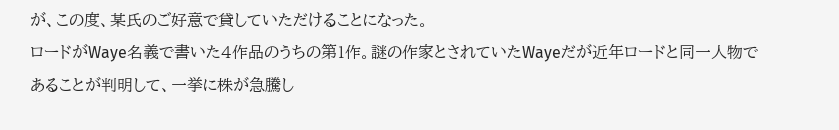が、この度、某氏のご好意で貸していただけることになった。
ロードがWaye名義で書いた4作品のうちの第1作。謎の作家とされていたWayeだが近年ロードと同一人物であることが判明して、一挙に株が急騰し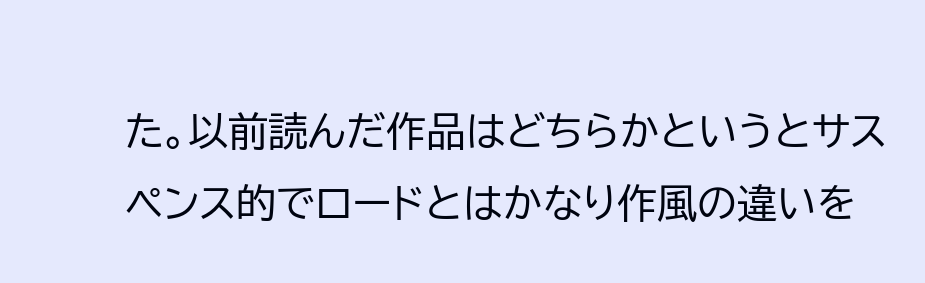た。以前読んだ作品はどちらかというとサスペンス的でロードとはかなり作風の違いを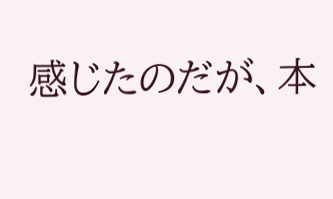感じたのだが、本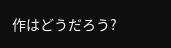作はどうだろう?